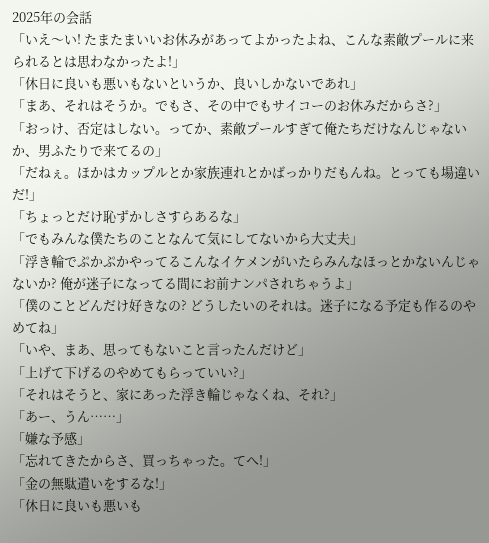2025年の会話
「いえ〜い! たまたまいいお休みがあってよかったよね、こんな素敵プールに来られるとは思わなかったよ!」
「休日に良いも悪いもないというか、良いしかないであれ」
「まあ、それはそうか。でもさ、その中でもサイコーのお休みだからさ?」
「おっけ、否定はしない。ってか、素敵プールすぎて俺たちだけなんじゃないか、男ふたりで来てるの」
「だねぇ。ほかはカップルとか家族連れとかばっかりだもんね。とっても場違いだ!」
「ちょっとだけ恥ずかしさすらあるな」
「でもみんな僕たちのことなんて気にしてないから大丈夫」
「浮き輪でぷかぷかやってるこんなイケメンがいたらみんなほっとかないんじゃないか? 俺が迷子になってる間にお前ナンパされちゃうよ」
「僕のことどんだけ好きなの? どうしたいのそれは。迷子になる予定も作るのやめてね」
「いや、まあ、思ってもないこと言ったんだけど」
「上げて下げるのやめてもらっていい?」
「それはそうと、家にあった浮き輪じゃなくね、それ?」
「あー、うん……」
「嫌な予感」
「忘れてきたからさ、買っちゃった。てへ!」
「金の無駄遣いをするな!」
「休日に良いも悪いも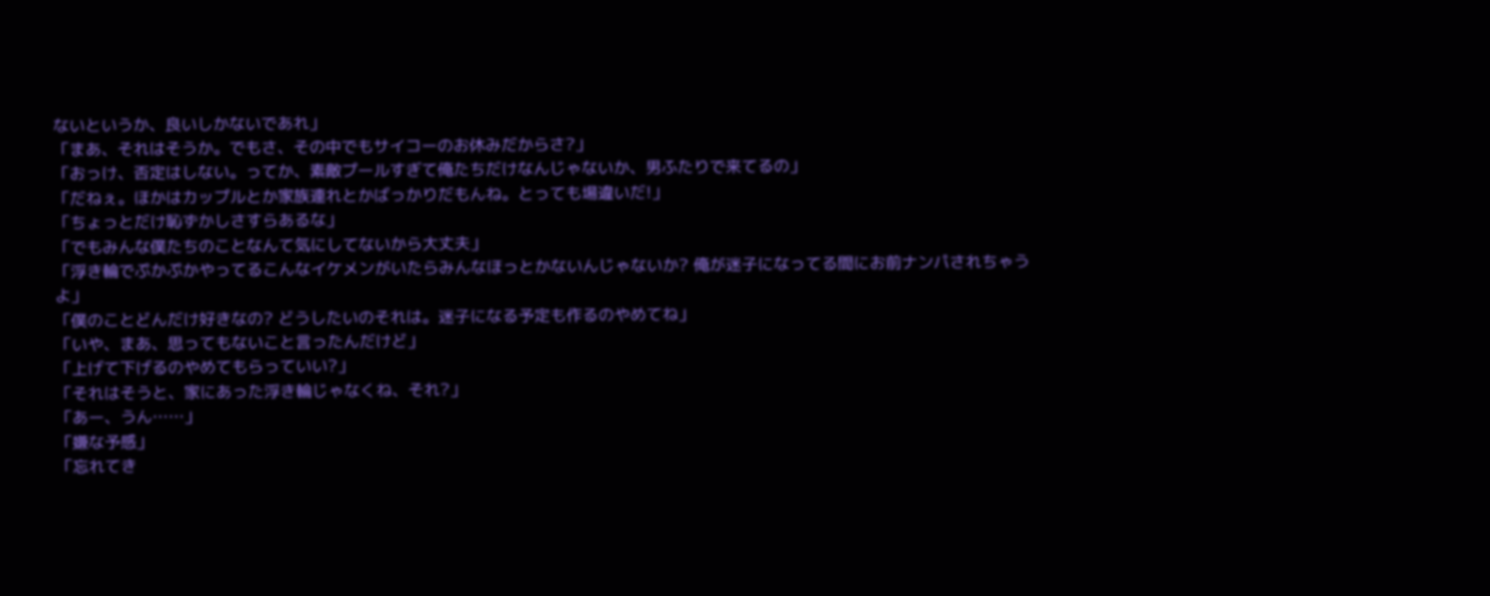ないというか、良いしかないであれ」
「まあ、それはそうか。でもさ、その中でもサイコーのお休みだからさ?」
「おっけ、否定はしない。ってか、素敵プールすぎて俺たちだけなんじゃないか、男ふたりで来てるの」
「だねぇ。ほかはカップルとか家族連れとかばっかりだもんね。とっても場違いだ!」
「ちょっとだけ恥ずかしさすらあるな」
「でもみんな僕たちのことなんて気にしてないから大丈夫」
「浮き輪でぷかぷかやってるこんなイケメンがいたらみんなほっとかないんじゃないか? 俺が迷子になってる間にお前ナンパされちゃうよ」
「僕のことどんだけ好きなの? どうしたいのそれは。迷子になる予定も作るのやめてね」
「いや、まあ、思ってもないこと言ったんだけど」
「上げて下げるのやめてもらっていい?」
「それはそうと、家にあった浮き輪じゃなくね、それ?」
「あー、うん……」
「嫌な予感」
「忘れてき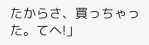たからさ、買っちゃった。てへ!」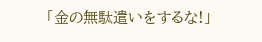「金の無駄遣いをするな!」